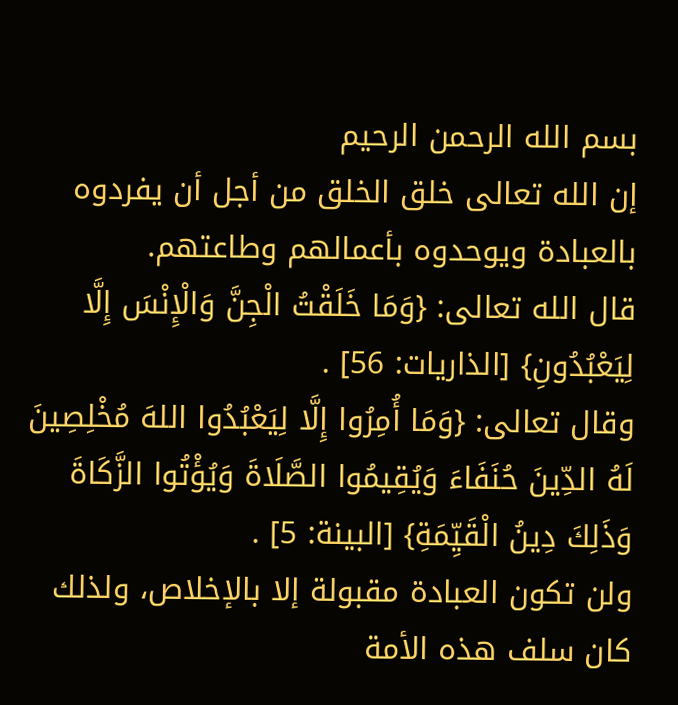بسم الله الرحمن الرحيم
إن الله تعالى خلق الخلق من أجل أن يفردوه بالعبادة ويوحدوه بأعمالهم وطاعتهم.
قال الله تعالى: {وَمَا خَلَقْتُ الْجِنَّ وَالْإِنْسَ إِلَّا لِيَعْبُدُونِ} [الذاريات: 56] .
وقال تعالى: {وَمَا أُمِرُوا إِلَّا لِيَعْبُدُوا اللهَ مُخْلِصِينَ لَهُ الدِّينَ حُنَفَاءَ وَيُقِيمُوا الصَّلَاةَ وَيُؤْتُوا الزَّكَاةَ وَذَلِكَ دِينُ الْقَيِّمَةِ} [البينة: 5] .
ولن تكون العبادة مقبولة إلا بالإخلاص، ولذلك كان سلف هذه الأمة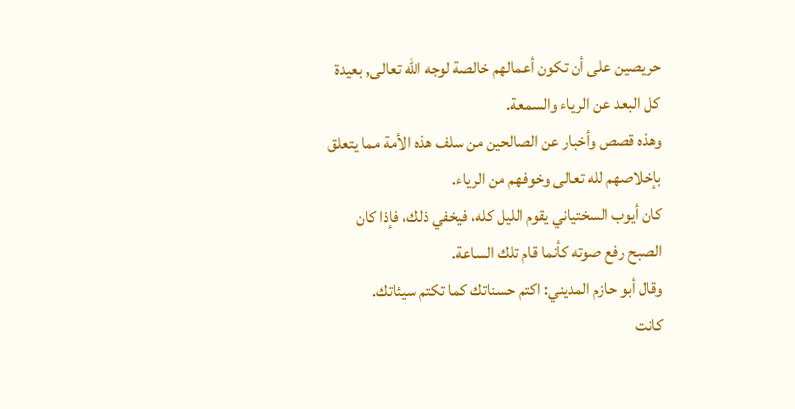حريصين على أن تكون أعمالهم خالصة لوجه الله تعالى, بعيدة كل البعد عن الرياء والسمعة.
وهذه قصص وأخبار عن الصالحين من سلف هذه الأمة مما يتعلق بإخلاصهم لله تعالى وخوفهم من الرياء.
كان أيوب السختياني يقوم الليل كله، فيخفي ذلك، فإذا كان الصبح رفع صوته كأنما قام تلك الساعة.
وقال أبو حازم المديني: اكتم حسناتك كما تكتم سيئاتك.
كانت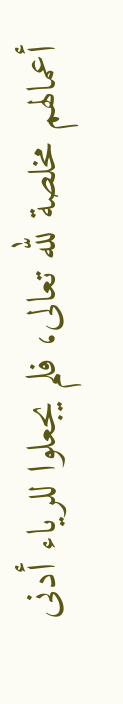أعمالهم مخلصة لله تعالى، فلم يجعلوا للرياء أدنى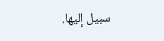سبيل إليها.